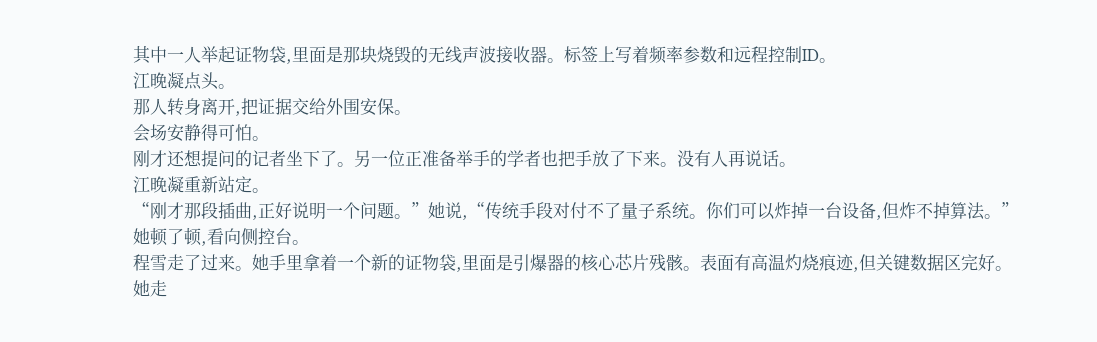其中一人举起证物袋,里面是那块烧毁的无线声波接收器。标签上写着频率参数和远程控制ID。
江晚凝点头。
那人转身离开,把证据交给外围安保。
会场安静得可怕。
刚才还想提问的记者坐下了。另一位正准备举手的学者也把手放了下来。没有人再说话。
江晚凝重新站定。
“刚才那段插曲,正好说明一个问题。”她说,“传统手段对付不了量子系统。你们可以炸掉一台设备,但炸不掉算法。”
她顿了顿,看向侧控台。
程雪走了过来。她手里拿着一个新的证物袋,里面是引爆器的核心芯片残骸。表面有高温灼烧痕迹,但关键数据区完好。
她走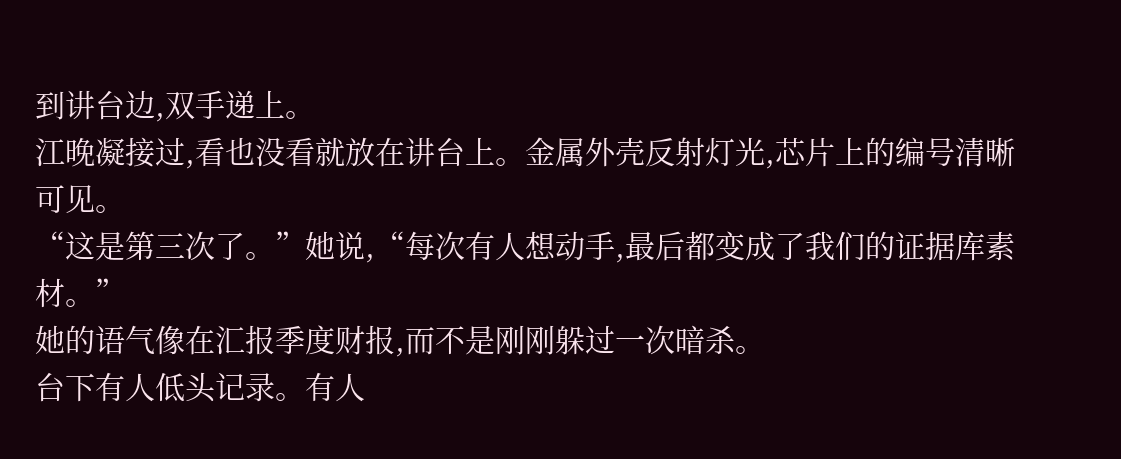到讲台边,双手递上。
江晚凝接过,看也没看就放在讲台上。金属外壳反射灯光,芯片上的编号清晰可见。
“这是第三次了。”她说,“每次有人想动手,最后都变成了我们的证据库素材。”
她的语气像在汇报季度财报,而不是刚刚躲过一次暗杀。
台下有人低头记录。有人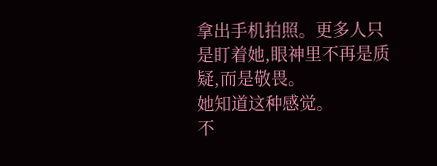拿出手机拍照。更多人只是盯着她,眼神里不再是质疑,而是敬畏。
她知道这种感觉。
不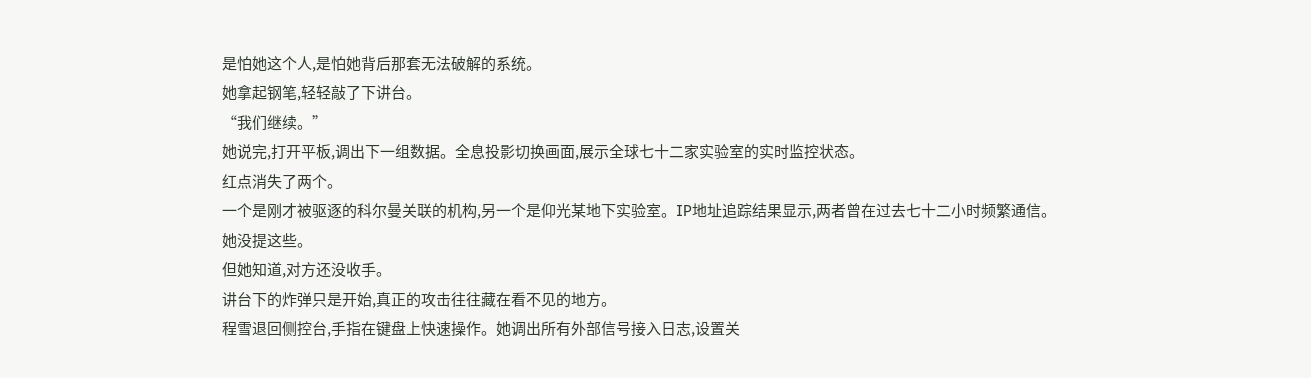是怕她这个人,是怕她背后那套无法破解的系统。
她拿起钢笔,轻轻敲了下讲台。
“我们继续。”
她说完,打开平板,调出下一组数据。全息投影切换画面,展示全球七十二家实验室的实时监控状态。
红点消失了两个。
一个是刚才被驱逐的科尔曼关联的机构,另一个是仰光某地下实验室。IP地址追踪结果显示,两者曾在过去七十二小时频繁通信。
她没提这些。
但她知道,对方还没收手。
讲台下的炸弹只是开始,真正的攻击往往藏在看不见的地方。
程雪退回侧控台,手指在键盘上快速操作。她调出所有外部信号接入日志,设置关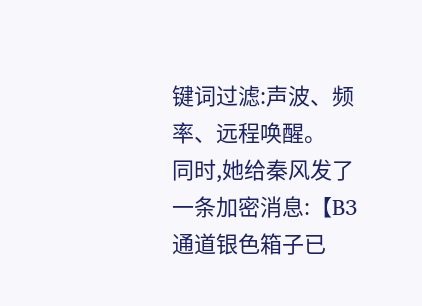键词过滤:声波、频率、远程唤醒。
同时,她给秦风发了一条加密消息:【B3通道银色箱子已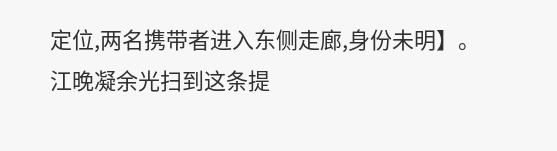定位,两名携带者进入东侧走廊,身份未明】。
江晚凝余光扫到这条提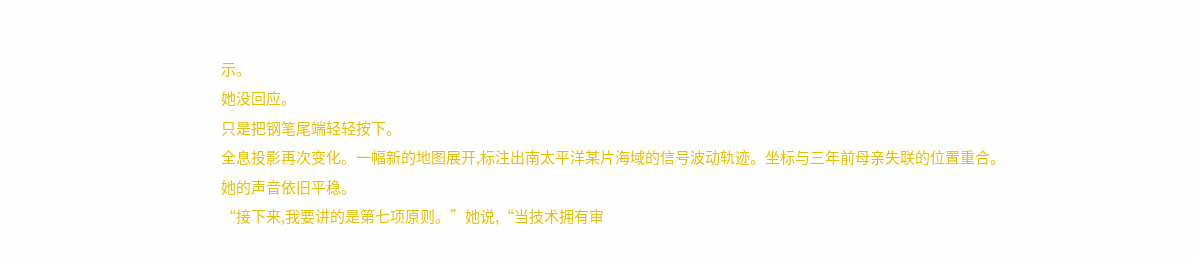示。
她没回应。
只是把钢笔尾端轻轻按下。
全息投影再次变化。一幅新的地图展开,标注出南太平洋某片海域的信号波动轨迹。坐标与三年前母亲失联的位置重合。
她的声音依旧平稳。
“接下来,我要讲的是第七项原则。”她说,“当技术拥有审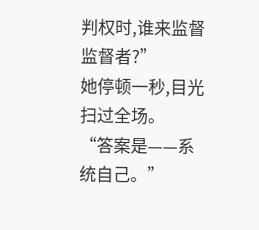判权时,谁来监督监督者?”
她停顿一秒,目光扫过全场。
“答案是——系统自己。”